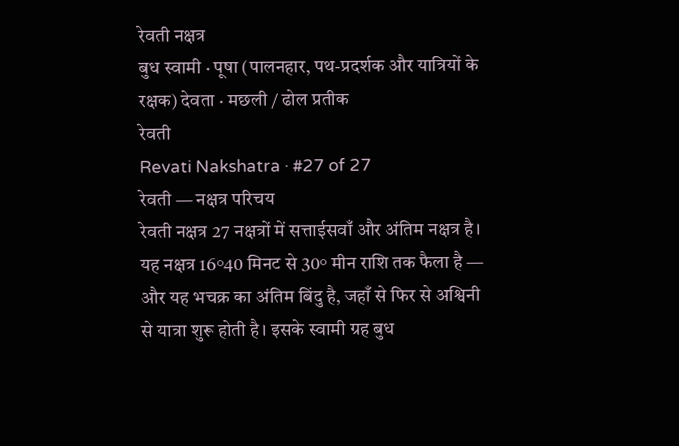रेवती नक्षत्र
बुध स्वामी · पूषा (पालनहार, पथ-प्रदर्शक और यात्रियों के रक्षक) देवता · मछली / ढोल प्रतीक
रेवती
Revati Nakshatra · #27 of 27
रेवती — नक्षत्र परिचय
रेवती नक्षत्र 27 नक्षत्रों में सत्ताईसवाँ और अंतिम नक्षत्र है। यह नक्षत्र 16°40 मिनट से 30° मीन राशि तक फैला है — और यह भचक्र का अंतिम बिंदु है, जहाँ से फिर से अश्विनी से यात्रा शुरू होती है। इसके स्वामी ग्रह बुध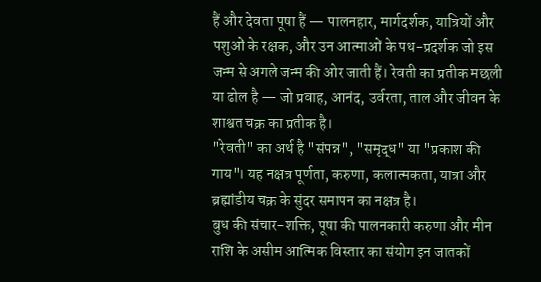हैं और देवता पूषा हैं — पालनहार, मार्गदर्शक, यात्रियों और पशुओं के रक्षक, और उन आत्माओं के पथ-प्रदर्शक जो इस जन्म से अगले जन्म की ओर जाती हैं। रेवती का प्रतीक मछली या ढोल है — जो प्रवाह, आनंद, उर्वरता, ताल और जीवन के शाश्वत चक्र का प्रतीक है।
"रेवती" का अर्थ है "संपन्न", "समृद्ध" या "प्रकाश की गाय"। यह नक्षत्र पूर्णता, करुणा, कलात्मकता, यात्रा और ब्रह्मांडीय चक्र के सुंदर समापन का नक्षत्र है।
बुध की संचार-शक्ति, पूषा की पालनकारी करुणा और मीन राशि के असीम आत्मिक विस्तार का संयोग इन जातकों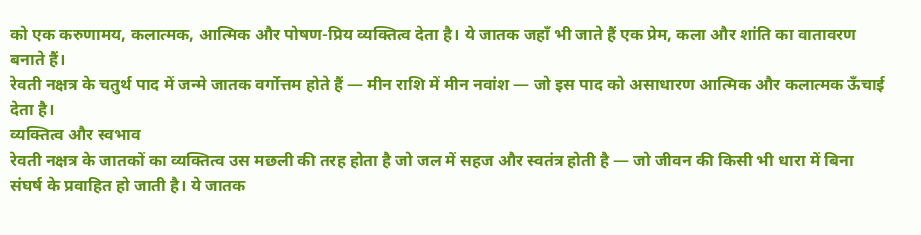को एक करुणामय, कलात्मक, आत्मिक और पोषण-प्रिय व्यक्तित्व देता है। ये जातक जहाँ भी जाते हैं एक प्रेम, कला और शांति का वातावरण बनाते हैं।
रेवती नक्षत्र के चतुर्थ पाद में जन्मे जातक वर्गोत्तम होते हैं — मीन राशि में मीन नवांश — जो इस पाद को असाधारण आत्मिक और कलात्मक ऊँचाई देता है।
व्यक्तित्व और स्वभाव
रेवती नक्षत्र के जातकों का व्यक्तित्व उस मछली की तरह होता है जो जल में सहज और स्वतंत्र होती है — जो जीवन की किसी भी धारा में बिना संघर्ष के प्रवाहित हो जाती है। ये जातक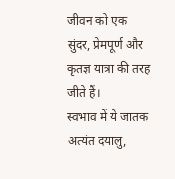जीवन को एक सुंदर, प्रेमपूर्ण और कृतज्ञ यात्रा की तरह जीते हैं।
स्वभाव में ये जातक अत्यंत दयालु,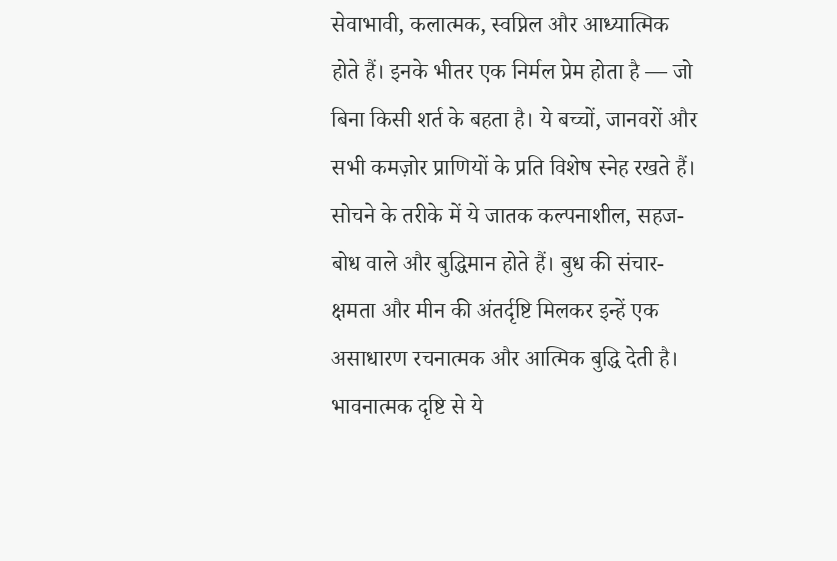सेवाभावी, कलात्मक, स्वप्निल और आध्यात्मिक होते हैं। इनके भीतर एक निर्मल प्रेम होता है — जो बिना किसी शर्त के बहता है। ये बच्चों, जानवरों और सभी कमज़ोर प्राणियों के प्रति विशेष स्नेह रखते हैं।
सोचने के तरीके में ये जातक कल्पनाशील, सहज-बोध वाले और बुद्धिमान होते हैं। बुध की संचार-क्षमता और मीन की अंतर्दृष्टि मिलकर इन्हें एक असाधारण रचनात्मक और आत्मिक बुद्धि देती है।
भावनात्मक दृष्टि से ये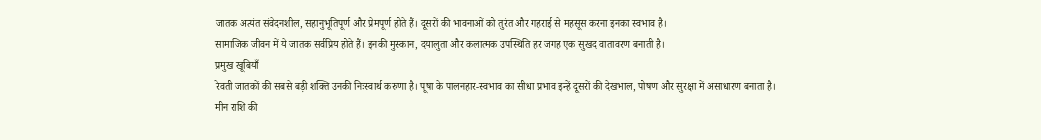जातक अत्यंत संवेदनशील, सहानुभूतिपूर्ण और प्रेमपूर्ण होते हैं। दूसरों की भावनाओं को तुरंत और गहराई से महसूस करना इनका स्वभाव है।
सामाजिक जीवन में ये जातक सर्वप्रिय होते हैं। इनकी मुस्कान, दयालुता और कलात्मक उपस्थिति हर जगह एक सुखद वातावरण बनाती है।
प्रमुख खूबियाँ
रेवती जातकों की सबसे बड़ी शक्ति उनकी निःस्वार्थ करुणा है। पूषा के पालनहार-स्वभाव का सीधा प्रभाव इन्हें दूसरों की देखभाल, पोषण और सुरक्षा में असाधारण बनाता है।
मीन राशि की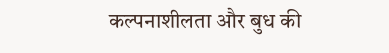कल्पनाशीलता और बुध की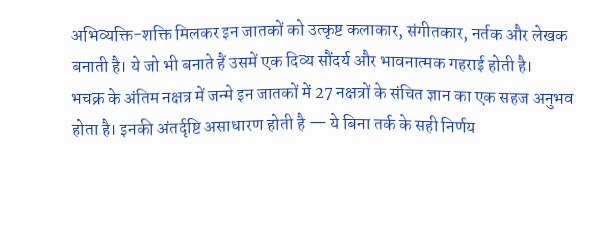अभिव्यक्ति-शक्ति मिलकर इन जातकों को उत्कृष्ट कलाकार, संगीतकार, नर्तक और लेखक बनाती है। ये जो भी बनाते हैं उसमें एक दिव्य सौंदर्य और भावनात्मक गहराई होती है।
भचक्र के अंतिम नक्षत्र में जन्मे इन जातकों में 27 नक्षत्रों के संचित ज्ञान का एक सहज अनुभव होता है। इनकी अंतर्दृष्टि असाधारण होती है — ये बिना तर्क के सही निर्णय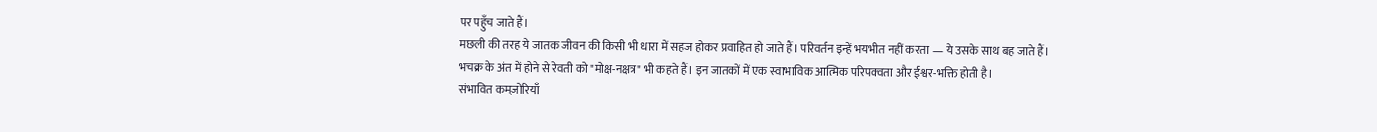पर पहुँच जाते हैं।
मछली की तरह ये जातक जीवन की किसी भी धारा में सहज होकर प्रवाहित हो जाते हैं। परिवर्तन इन्हें भयभीत नहीं करता — ये उसके साथ बह जाते हैं।
भचक्र के अंत में होने से रेवती को "मोक्ष-नक्षत्र" भी कहते हैं। इन जातकों में एक स्वाभाविक आत्मिक परिपक्वता और ईश्वर-भक्ति होती है।
संभावित कमज़ोरियाँ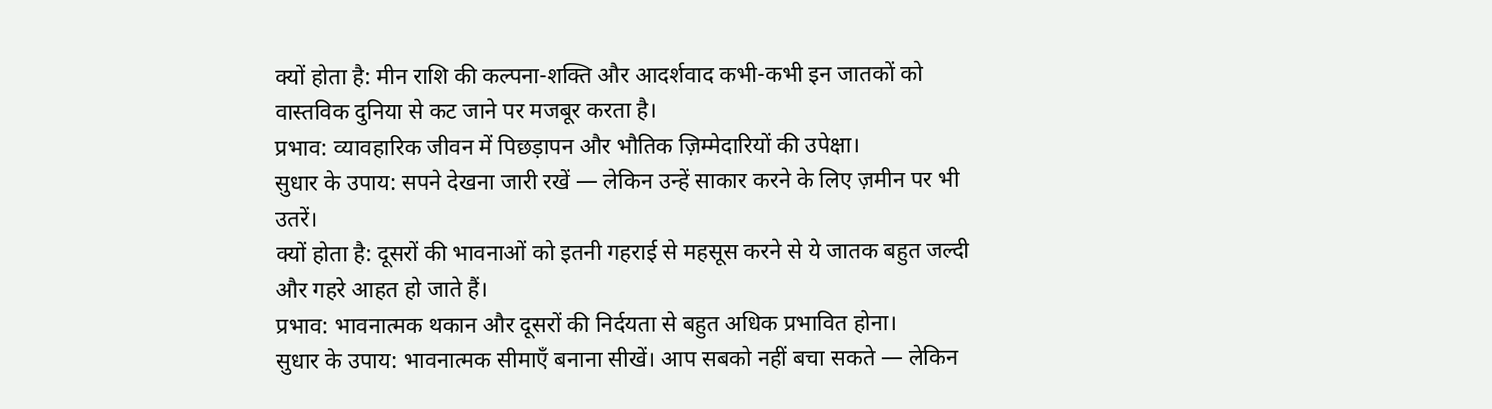क्यों होता है: मीन राशि की कल्पना-शक्ति और आदर्शवाद कभी-कभी इन जातकों को वास्तविक दुनिया से कट जाने पर मजबूर करता है।
प्रभाव: व्यावहारिक जीवन में पिछड़ापन और भौतिक ज़िम्मेदारियों की उपेक्षा।
सुधार के उपाय: सपने देखना जारी रखें — लेकिन उन्हें साकार करने के लिए ज़मीन पर भी उतरें।
क्यों होता है: दूसरों की भावनाओं को इतनी गहराई से महसूस करने से ये जातक बहुत जल्दी और गहरे आहत हो जाते हैं।
प्रभाव: भावनात्मक थकान और दूसरों की निर्दयता से बहुत अधिक प्रभावित होना।
सुधार के उपाय: भावनात्मक सीमाएँ बनाना सीखें। आप सबको नहीं बचा सकते — लेकिन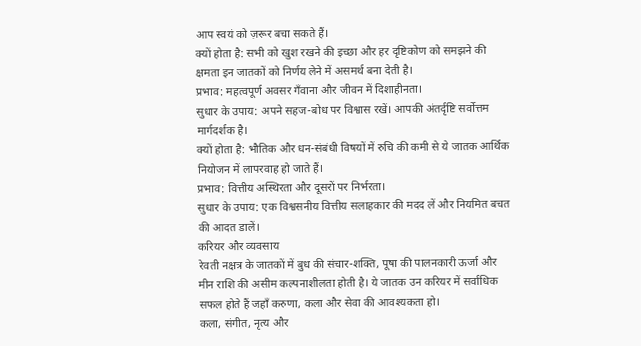आप स्वयं को ज़रूर बचा सकते हैं।
क्यों होता है: सभी को खुश रखने की इच्छा और हर दृष्टिकोण को समझने की क्षमता इन जातकों को निर्णय लेने में असमर्थ बना देती है।
प्रभाव: महत्वपूर्ण अवसर गँवाना और जीवन में दिशाहीनता।
सुधार के उपाय: अपने सहज-बोध पर विश्वास रखें। आपकी अंतर्दृष्टि सर्वोत्तम मार्गदर्शक है।
क्यों होता है: भौतिक और धन-संबंधी विषयों में रुचि की कमी से ये जातक आर्थिक नियोजन में लापरवाह हो जाते हैं।
प्रभाव: वित्तीय अस्थिरता और दूसरों पर निर्भरता।
सुधार के उपाय: एक विश्वसनीय वित्तीय सलाहकार की मदद लें और नियमित बचत की आदत डालें।
करियर और व्यवसाय
रेवती नक्षत्र के जातकों में बुध की संचार-शक्ति, पूषा की पालनकारी ऊर्जा और मीन राशि की असीम कल्पनाशीलता होती है। ये जातक उन करियर में सर्वाधिक सफल होते हैं जहाँ करुणा, कला और सेवा की आवश्यकता हो।
कला, संगीत, नृत्य और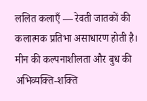ललित कलाएँ — रेवती जातकों की कलात्मक प्रतिभा असाधारण होती है। मीन की कल्पनाशीलता और बुध की अभिव्यक्ति-शक्ति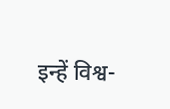इन्हें विश्व-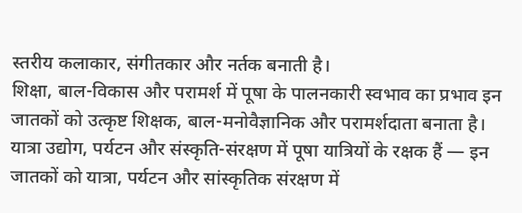स्तरीय कलाकार, संगीतकार और नर्तक बनाती है।
शिक्षा, बाल-विकास और परामर्श में पूषा के पालनकारी स्वभाव का प्रभाव इन जातकों को उत्कृष्ट शिक्षक, बाल-मनोवैज्ञानिक और परामर्शदाता बनाता है।
यात्रा उद्योग, पर्यटन और संस्कृति-संरक्षण में पूषा यात्रियों के रक्षक हैं — इन जातकों को यात्रा, पर्यटन और सांस्कृतिक संरक्षण में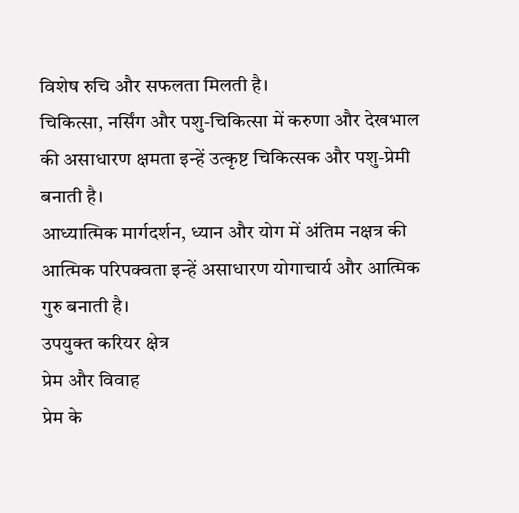विशेष रुचि और सफलता मिलती है।
चिकित्सा, नर्सिंग और पशु-चिकित्सा में करुणा और देखभाल की असाधारण क्षमता इन्हें उत्कृष्ट चिकित्सक और पशु-प्रेमी बनाती है।
आध्यात्मिक मार्गदर्शन, ध्यान और योग में अंतिम नक्षत्र की आत्मिक परिपक्वता इन्हें असाधारण योगाचार्य और आत्मिक गुरु बनाती है।
उपयुक्त करियर क्षेत्र
प्रेम और विवाह
प्रेम के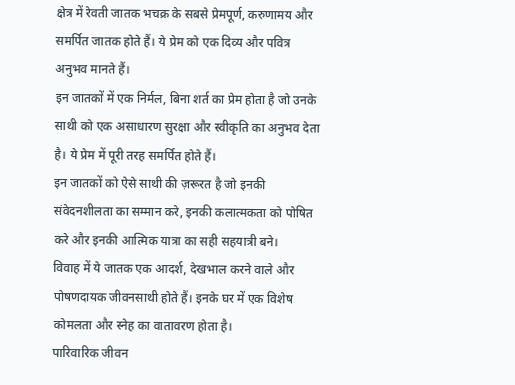क्षेत्र में रेवती जातक भचक्र के सबसे प्रेमपूर्ण, करुणामय और समर्पित जातक होते हैं। ये प्रेम को एक दिव्य और पवित्र अनुभव मानते हैं।
इन जातकों में एक निर्मल, बिना शर्त का प्रेम होता है जो उनके साथी को एक असाधारण सुरक्षा और स्वीकृति का अनुभव देता है। ये प्रेम में पूरी तरह समर्पित होते हैं।
इन जातकों को ऐसे साथी की ज़रूरत है जो इनकी संवेदनशीलता का सम्मान करे, इनकी कलात्मकता को पोषित करे और इनकी आत्मिक यात्रा का सही सहयात्री बने।
विवाह में ये जातक एक आदर्श, देखभाल करने वाले और पोषणदायक जीवनसाथी होते हैं। इनके घर में एक विशेष कोमलता और स्नेह का वातावरण होता है।
पारिवारिक जीवन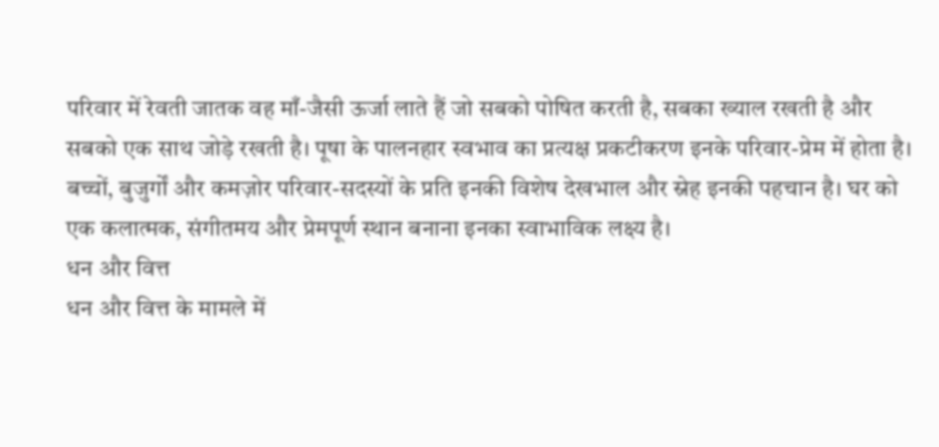परिवार में रेवती जातक वह माँ-जैसी ऊर्जा लाते हैं जो सबको पोषित करती है, सबका ख्याल रखती है और सबको एक साथ जोड़े रखती है। पूषा के पालनहार स्वभाव का प्रत्यक्ष प्रकटीकरण इनके परिवार-प्रेम में होता है।
बच्चों, बुजुर्गों और कमज़ोर परिवार-सदस्यों के प्रति इनकी विशेष देखभाल और स्नेह इनकी पहचान है। घर को एक कलात्मक, संगीतमय और प्रेमपूर्ण स्थान बनाना इनका स्वाभाविक लक्ष्य है।
धन और वित्त
धन और वित्त के मामले में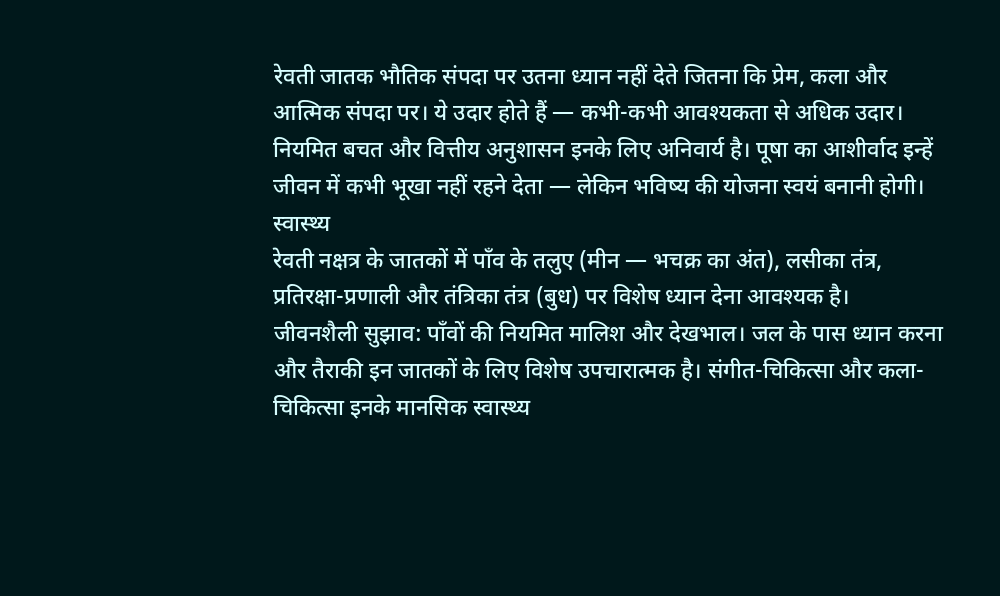रेवती जातक भौतिक संपदा पर उतना ध्यान नहीं देते जितना कि प्रेम, कला और आत्मिक संपदा पर। ये उदार होते हैं — कभी-कभी आवश्यकता से अधिक उदार।
नियमित बचत और वित्तीय अनुशासन इनके लिए अनिवार्य है। पूषा का आशीर्वाद इन्हें जीवन में कभी भूखा नहीं रहने देता — लेकिन भविष्य की योजना स्वयं बनानी होगी।
स्वास्थ्य
रेवती नक्षत्र के जातकों में पाँव के तलुए (मीन — भचक्र का अंत), लसीका तंत्र, प्रतिरक्षा-प्रणाली और तंत्रिका तंत्र (बुध) पर विशेष ध्यान देना आवश्यक है।
जीवनशैली सुझाव: पाँवों की नियमित मालिश और देखभाल। जल के पास ध्यान करना और तैराकी इन जातकों के लिए विशेष उपचारात्मक है। संगीत-चिकित्सा और कला-चिकित्सा इनके मानसिक स्वास्थ्य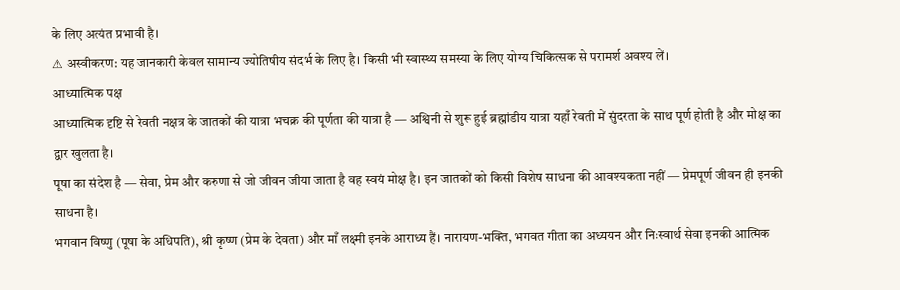के लिए अत्यंत प्रभावी है।
⚠ अस्वीकरण: यह जानकारी केवल सामान्य ज्योतिषीय संदर्भ के लिए है। किसी भी स्वास्थ्य समस्या के लिए योग्य चिकित्सक से परामर्श अवश्य लें।
आध्यात्मिक पक्ष
आध्यात्मिक दृष्टि से रेवती नक्षत्र के जातकों की यात्रा भचक्र की पूर्णता की यात्रा है — अश्विनी से शुरू हुई ब्रह्मांडीय यात्रा यहाँ रेवती में सुंदरता के साथ पूर्ण होती है और मोक्ष का द्वार खुलता है।
पूषा का संदेश है — सेवा, प्रेम और करुणा से जो जीवन जीया जाता है वह स्वयं मोक्ष है। इन जातकों को किसी विशेष साधना की आवश्यकता नहीं — प्रेमपूर्ण जीवन ही इनकी साधना है।
भगवान विष्णु (पूषा के अधिपति), श्री कृष्ण (प्रेम के देवता) और माँ लक्ष्मी इनके आराध्य हैं। नारायण-भक्ति, भगवत गीता का अध्ययन और निःस्वार्थ सेवा इनकी आत्मिक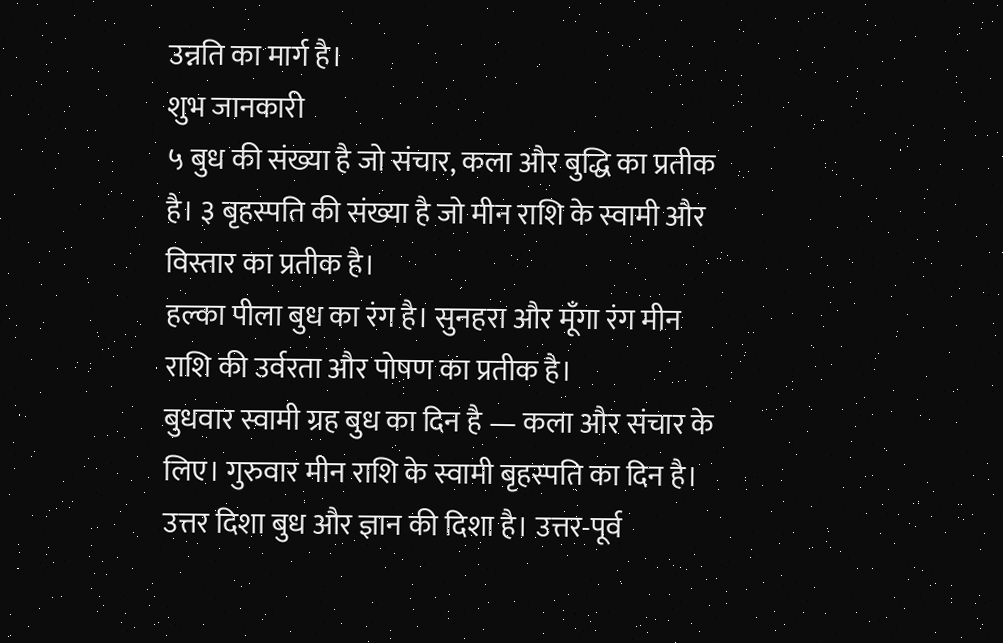उन्नति का मार्ग है।
शुभ जानकारी
५ बुध की संख्या है जो संचार, कला और बुद्धि का प्रतीक है। ३ बृहस्पति की संख्या है जो मीन राशि के स्वामी और विस्तार का प्रतीक है।
हल्का पीला बुध का रंग है। सुनहरा और मूँगा रंग मीन राशि की उर्वरता और पोषण का प्रतीक है।
बुधवार स्वामी ग्रह बुध का दिन है — कला और संचार के लिए। गुरुवार मीन राशि के स्वामी बृहस्पति का दिन है।
उत्तर दिशा बुध और ज्ञान की दिशा है। उत्तर-पूर्व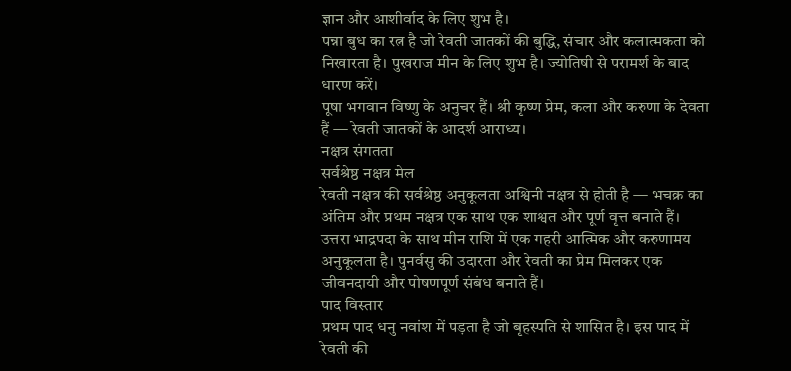ज्ञान और आशीर्वाद के लिए शुभ है।
पन्ना बुध का रत्न है जो रेवती जातकों की बुद्धि, संचार और कलात्मकता को निखारता है। पुखराज मीन के लिए शुभ है। ज्योतिषी से परामर्श के बाद धारण करें।
पूषा भगवान विष्णु के अनुचर हैं। श्री कृष्ण प्रेम, कला और करुणा के देवता हैं — रेवती जातकों के आदर्श आराध्य।
नक्षत्र संगतता
सर्वश्रेष्ठ नक्षत्र मेल
रेवती नक्षत्र की सर्वश्रेष्ठ अनुकूलता अश्विनी नक्षत्र से होती है — भचक्र का अंतिम और प्रथम नक्षत्र एक साथ एक शाश्वत और पूर्ण वृत्त बनाते हैं। उत्तरा भाद्रपदा के साथ मीन राशि में एक गहरी आत्मिक और करुणामय अनुकूलता है। पुनर्वसु की उदारता और रेवती का प्रेम मिलकर एक जीवनदायी और पोषणपूर्ण संबंध बनाते हैं।
पाद विस्तार
प्रथम पाद धनु नवांश में पड़ता है जो बृहस्पति से शासित है। इस पाद में रेवती की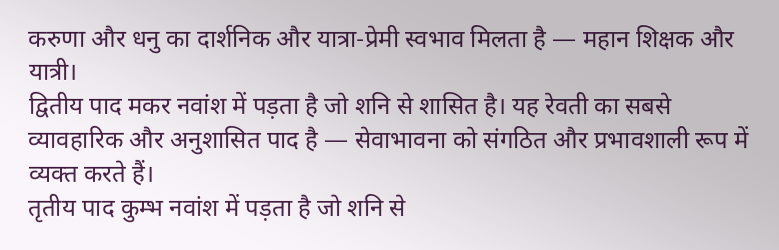करुणा और धनु का दार्शनिक और यात्रा-प्रेमी स्वभाव मिलता है — महान शिक्षक और यात्री।
द्वितीय पाद मकर नवांश में पड़ता है जो शनि से शासित है। यह रेवती का सबसे व्यावहारिक और अनुशासित पाद है — सेवाभावना को संगठित और प्रभावशाली रूप में व्यक्त करते हैं।
तृतीय पाद कुम्भ नवांश में पड़ता है जो शनि से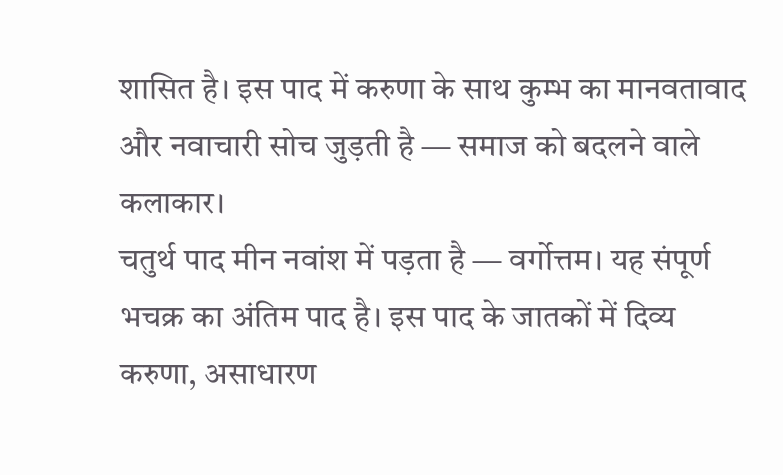शासित है। इस पाद में करुणा के साथ कुम्भ का मानवतावाद और नवाचारी सोच जुड़ती है — समाज को बदलने वाले कलाकार।
चतुर्थ पाद मीन नवांश में पड़ता है — वर्गोत्तम। यह संपूर्ण भचक्र का अंतिम पाद है। इस पाद के जातकों में दिव्य करुणा, असाधारण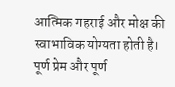आत्मिक गहराई और मोक्ष की स्वाभाविक योग्यता होती है। पूर्ण प्रेम और पूर्ण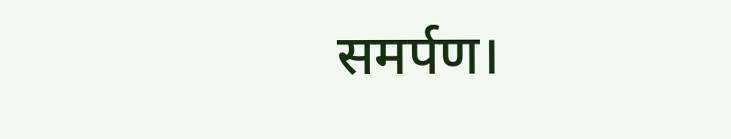समर्पण।